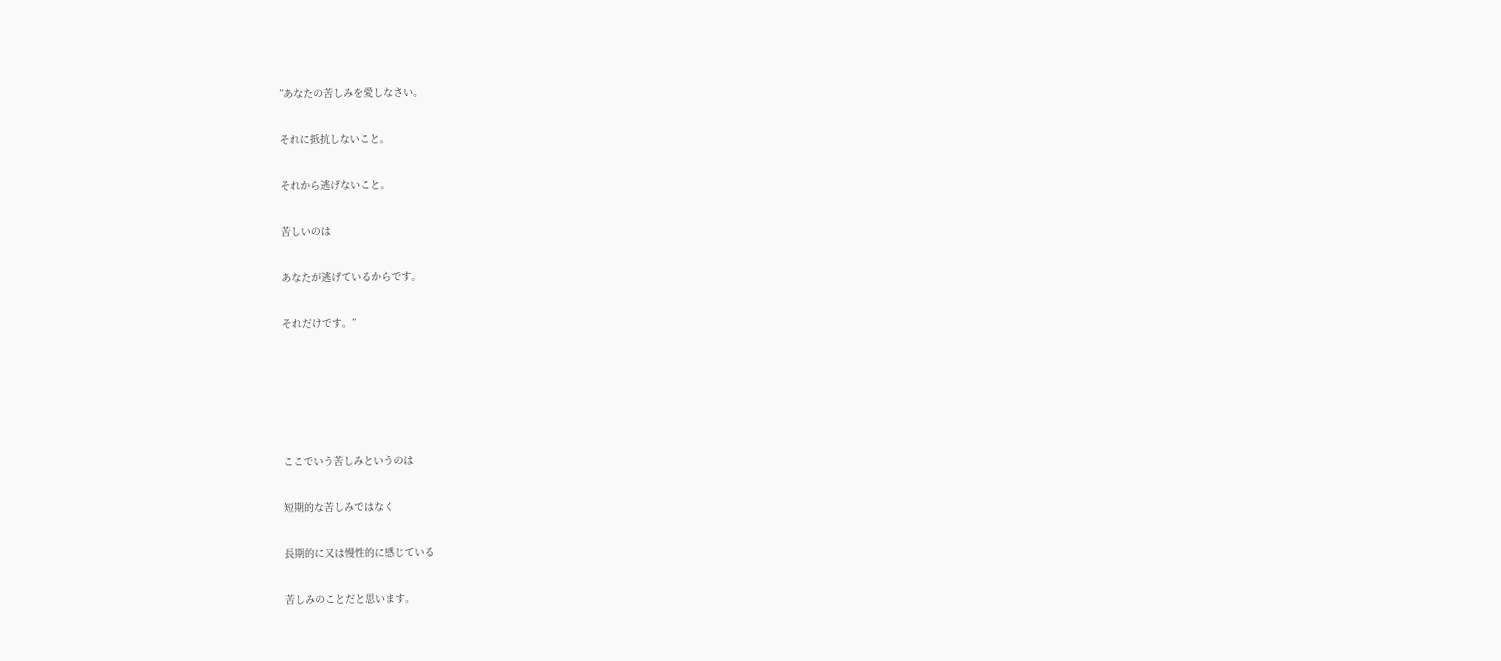”あなたの苦しみを愛しなさい。

それに抵抗しないこと。

それから逃げないこと。

苦しいのは

あなたが逃げているからです。

それだけです。”





ここでいう苦しみというのは

短期的な苦しみではなく

長期的に又は慢性的に感じている

苦しみのことだと思います。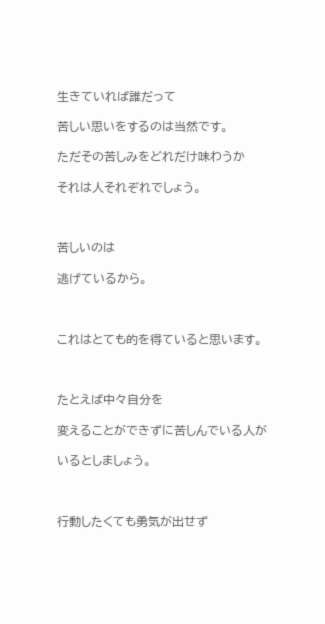生きていれば誰だって

苦しい思いをするのは当然です。

ただその苦しみをどれだけ味わうか

それは人それぞれでしょう。



苦しいのは

逃げているから。



これはとても的を得ていると思います。



たとえば中々自分を

変えることができずに苦しんでいる人が

いるとしましょう。



行動したくても勇気が出せず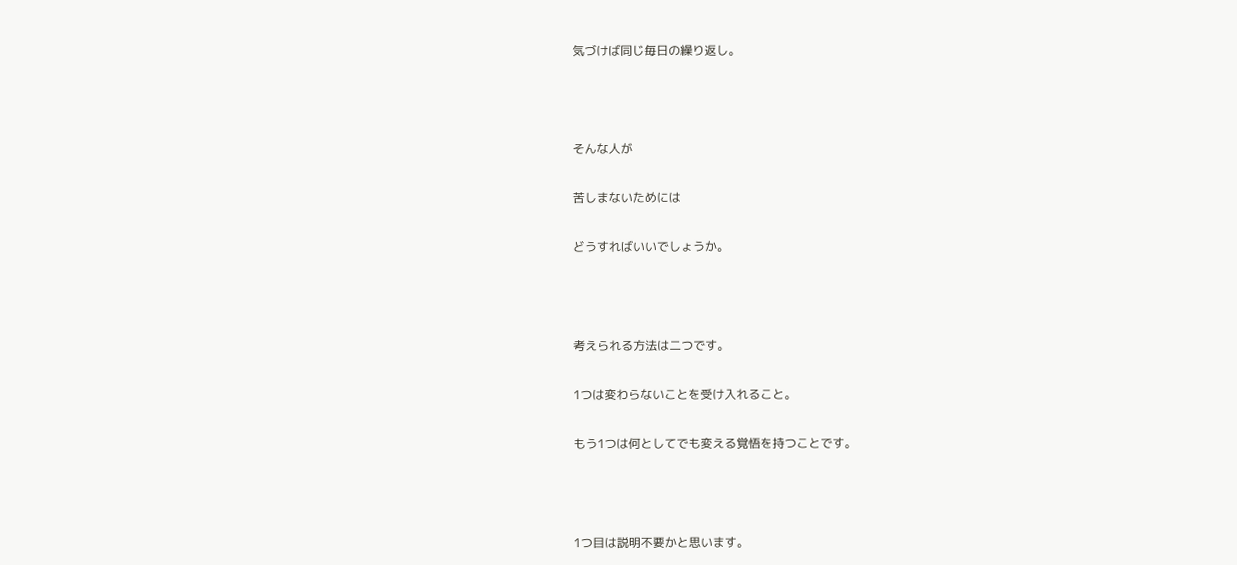気づけば同じ毎日の繰り返し。



そんな人が

苦しまないためには

どうすればいいでしょうか。



考えられる方法は二つです。

1つは変わらないことを受け入れること。

もう1つは何としてでも変える覚悟を持つことです。



1つ目は説明不要かと思います。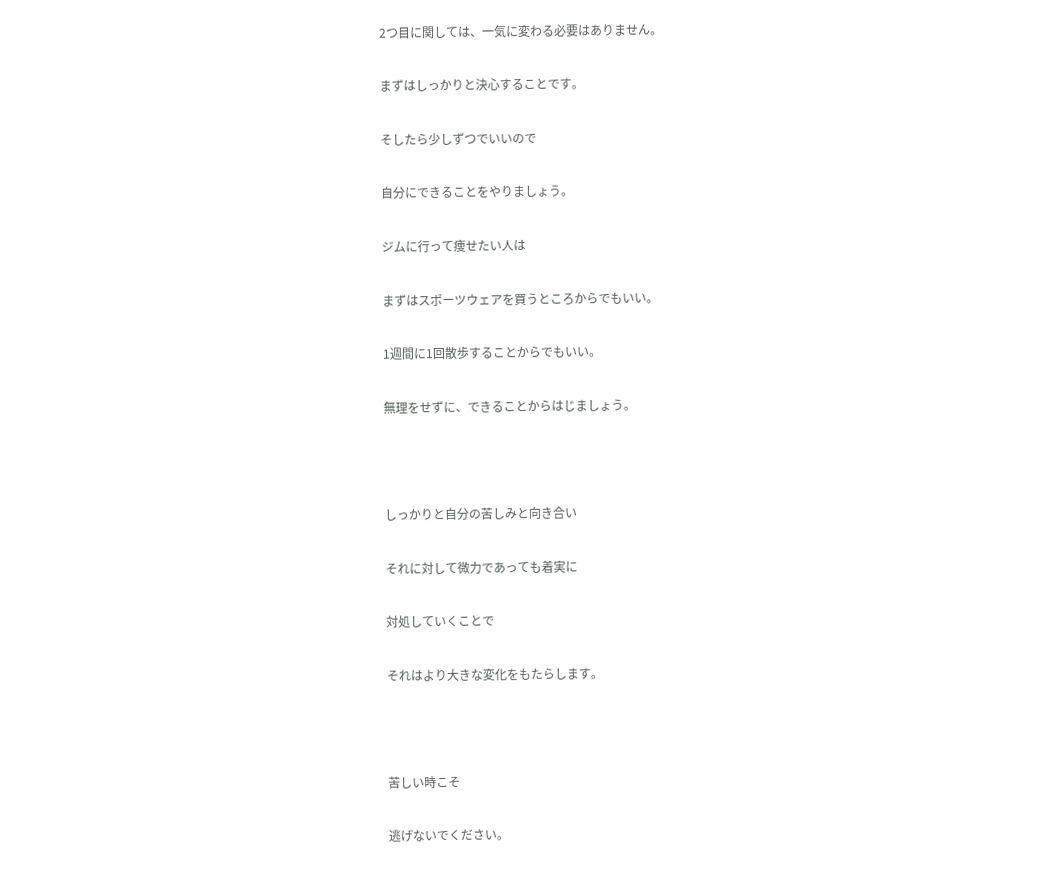2つ目に関しては、一気に変わる必要はありません。

まずはしっかりと決心することです。

そしたら少しずつでいいので

自分にできることをやりましょう。

ジムに行って痩せたい人は

まずはスポーツウェアを買うところからでもいい。

1週間に1回散歩することからでもいい。

無理をせずに、できることからはじましょう。



しっかりと自分の苦しみと向き合い

それに対して微力であっても着実に

対処していくことで

それはより大きな変化をもたらします。



苦しい時こそ

逃げないでください。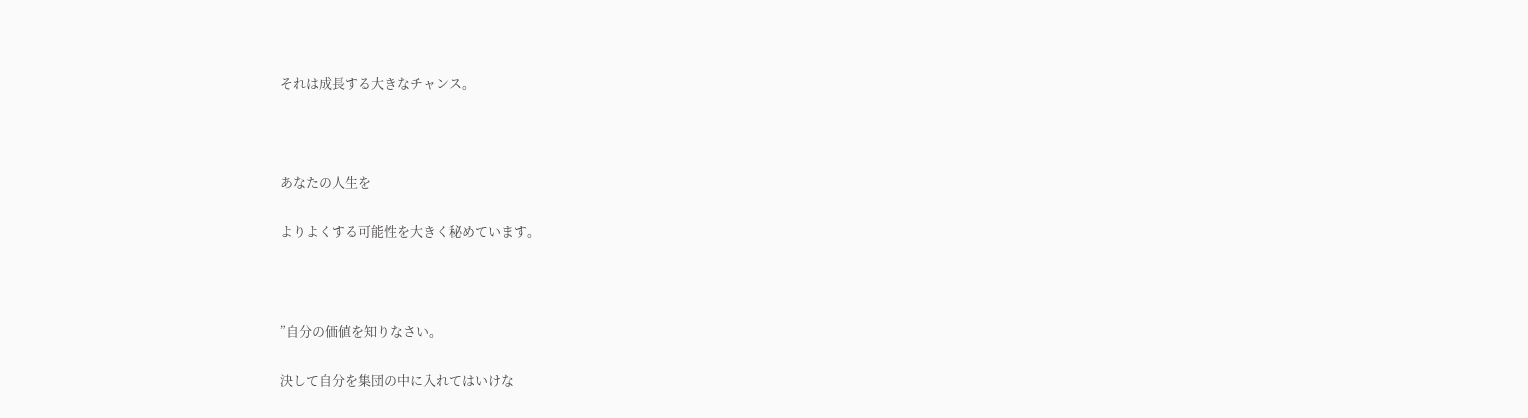それは成長する大きなチャンス。



あなたの人生を

よりよくする可能性を大きく秘めています。



”自分の価値を知りなさい。

決して自分を集団の中に入れてはいけな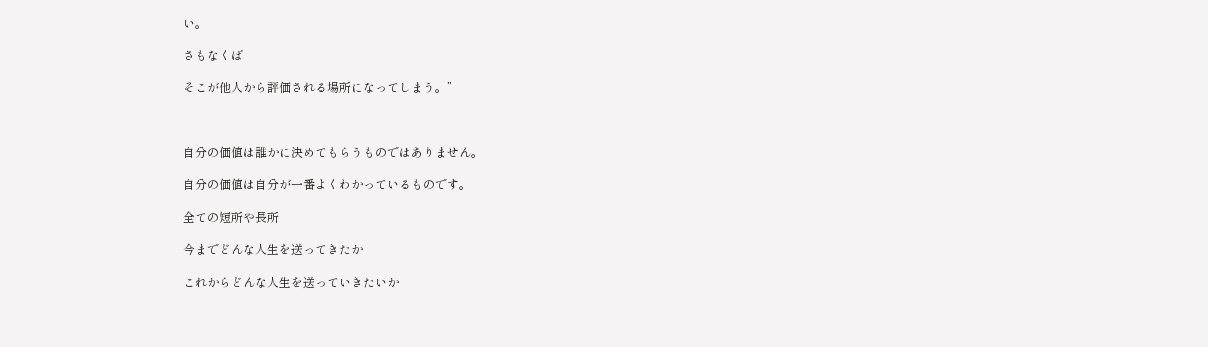い。

さもなくば

そこが他人から評価される場所になってしまう。”



自分の価値は誰かに決めてもらうものではありません。

自分の価値は自分が一番よくわかっているものです。

全ての短所や長所

今までどんな人生を送ってきたか

これからどんな人生を送っていきたいか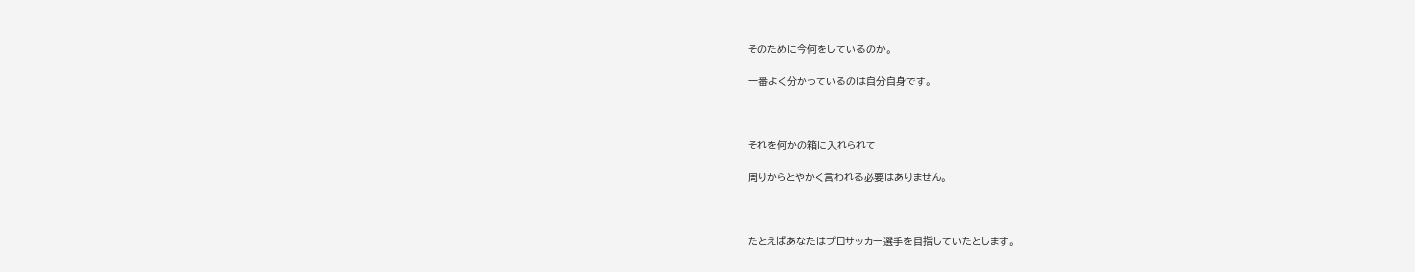そのために今何をしているのか。

一番よく分かっているのは自分自身です。



それを何かの箱に入れられて

周りからとやかく言われる必要はありません。



たとえばあなたはプロサッカー選手を目指していたとします。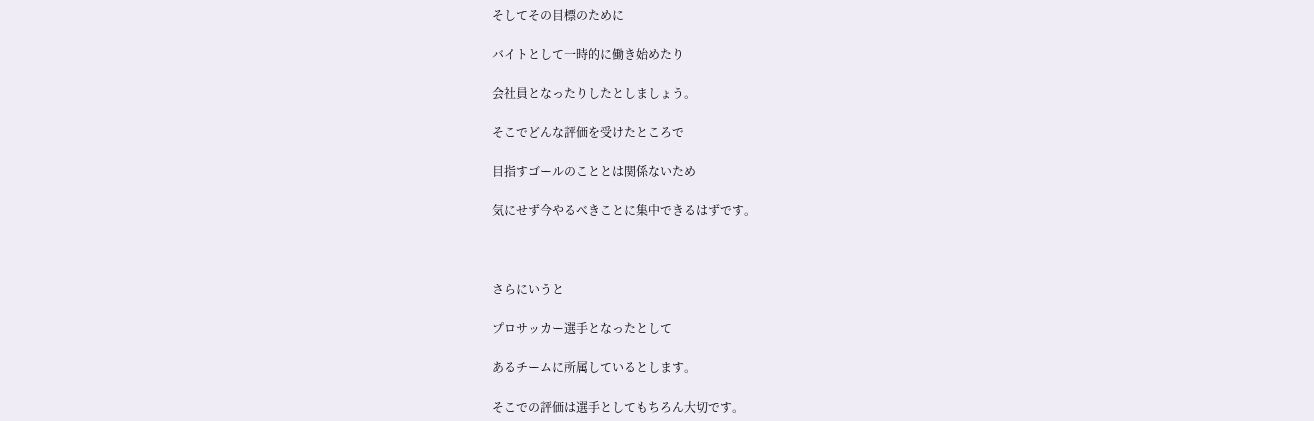そしてその目標のために

バイトとして一時的に働き始めたり

会社員となったりしたとしましょう。

そこでどんな評価を受けたところで

目指すゴールのこととは関係ないため

気にせず今やるべきことに集中できるはずです。



さらにいうと

プロサッカー選手となったとして

あるチームに所属しているとします。

そこでの評価は選手としてもちろん大切です。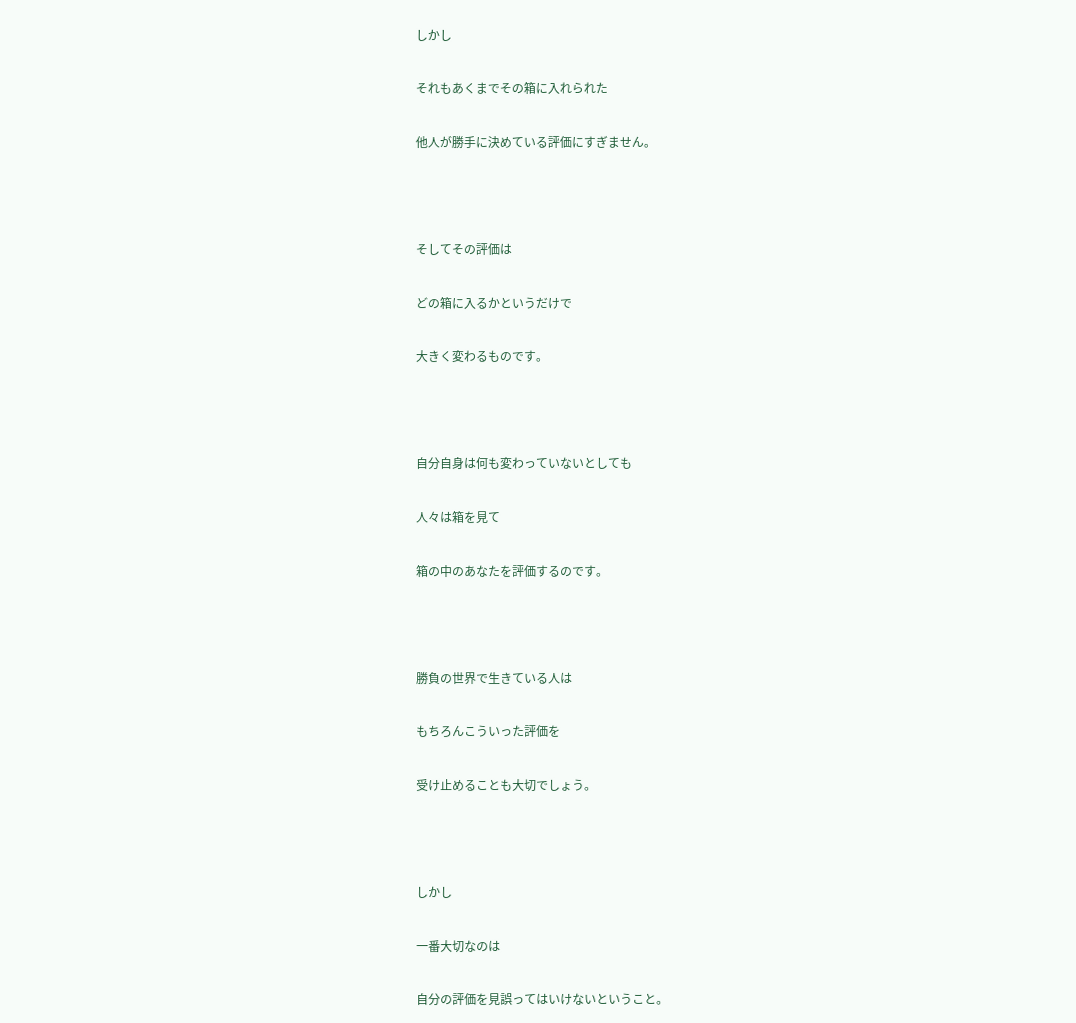しかし

それもあくまでその箱に入れられた

他人が勝手に決めている評価にすぎません。



そしてその評価は

どの箱に入るかというだけで

大きく変わるものです。



自分自身は何も変わっていないとしても

人々は箱を見て

箱の中のあなたを評価するのです。



勝負の世界で生きている人は

もちろんこういった評価を

受け止めることも大切でしょう。



しかし

一番大切なのは

自分の評価を見誤ってはいけないということ。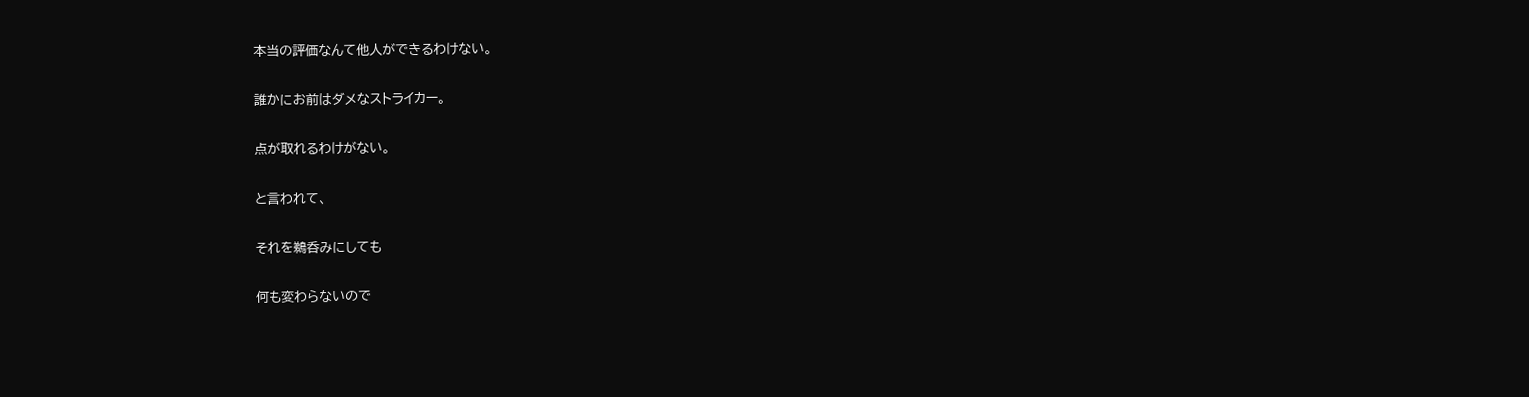本当の評価なんて他人ができるわけない。

誰かにお前はダメなストライカー。

点が取れるわけがない。

と言われて、

それを鵜呑みにしても

何も変わらないので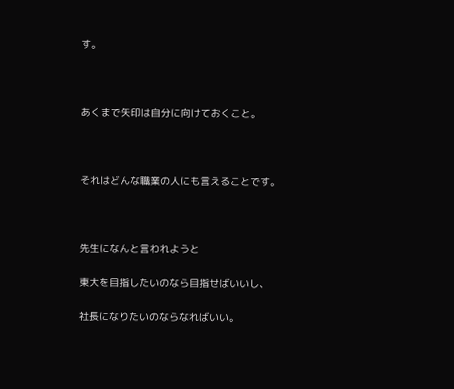す。



あくまで矢印は自分に向けておくこと。



それはどんな職業の人にも言えることです。



先生になんと言われようと

東大を目指したいのなら目指せばいいし、

社長になりたいのならなればいい。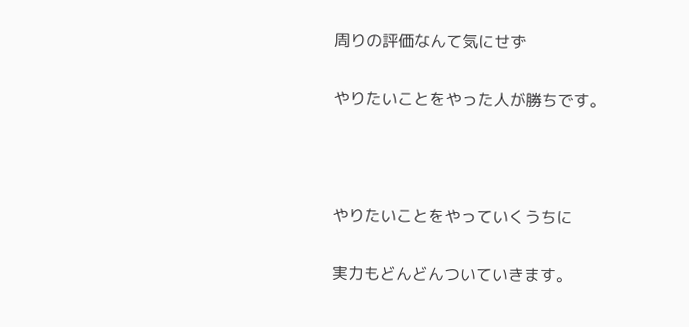周りの評価なんて気にせず

やりたいことをやった人が勝ちです。



やりたいことをやっていくうちに

実力もどんどんついていきます。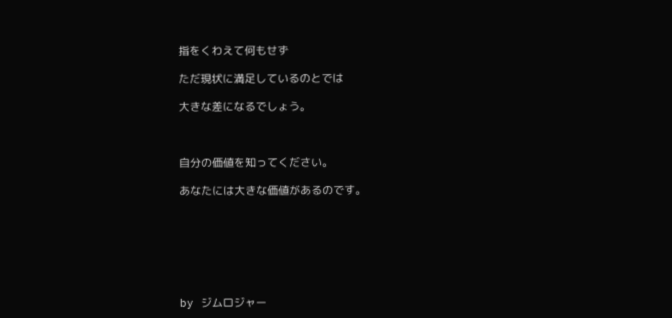指をくわえて何もせず

ただ現状に満足しているのとでは

大きな差になるでしょう。



自分の価値を知ってください。

あなたには大きな価値があるのです。







by ジムロジャー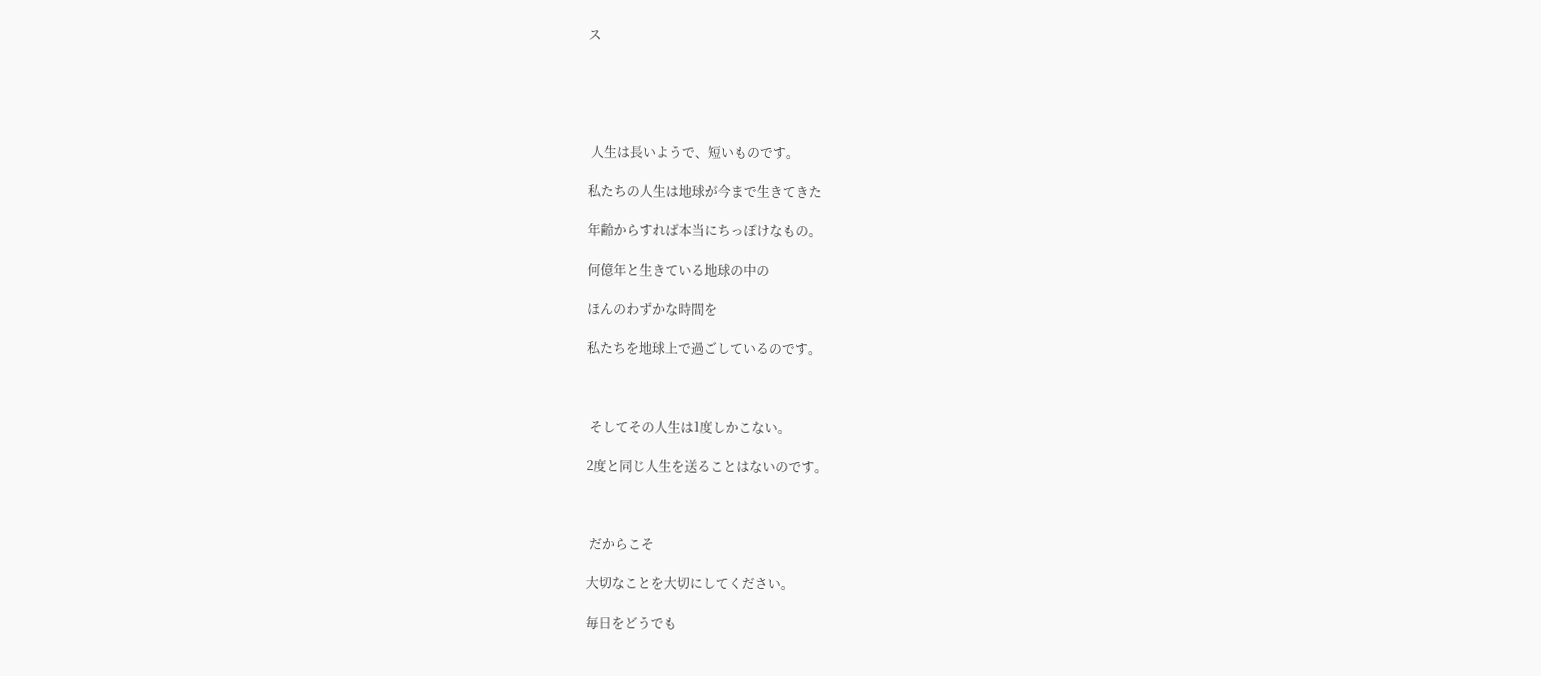ス





 人生は長いようで、短いものです。

私たちの人生は地球が今まで生きてきた

年齢からすれば本当にちっぽけなもの。

何億年と生きている地球の中の

ほんのわずかな時間を

私たちを地球上で過ごしているのです。



 そしてその人生は1度しかこない。

2度と同じ人生を送ることはないのです。



 だからこそ

大切なことを大切にしてください。

毎日をどうでも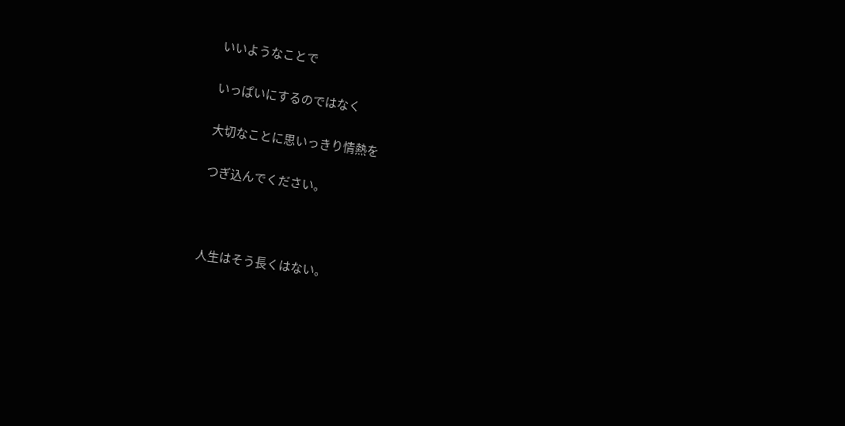いいようなことで

いっぱいにするのではなく

大切なことに思いっきり情熱を

つぎ込んでください。



人生はそう長くはない。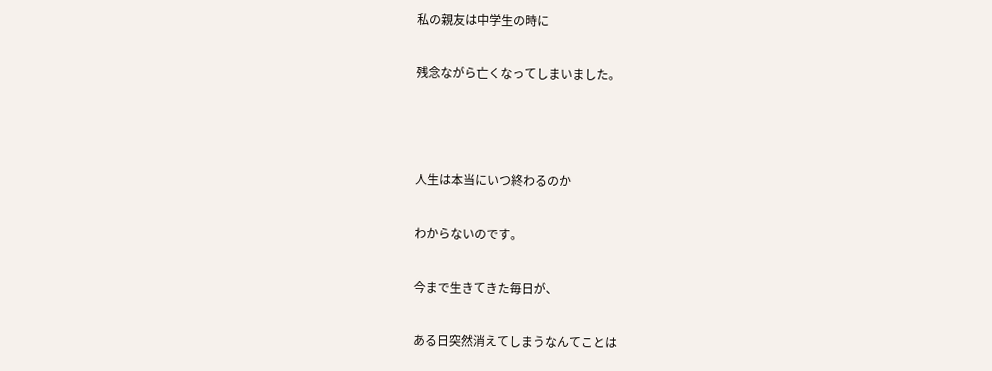私の親友は中学生の時に

残念ながら亡くなってしまいました。



人生は本当にいつ終わるのか

わからないのです。

今まで生きてきた毎日が、

ある日突然消えてしまうなんてことは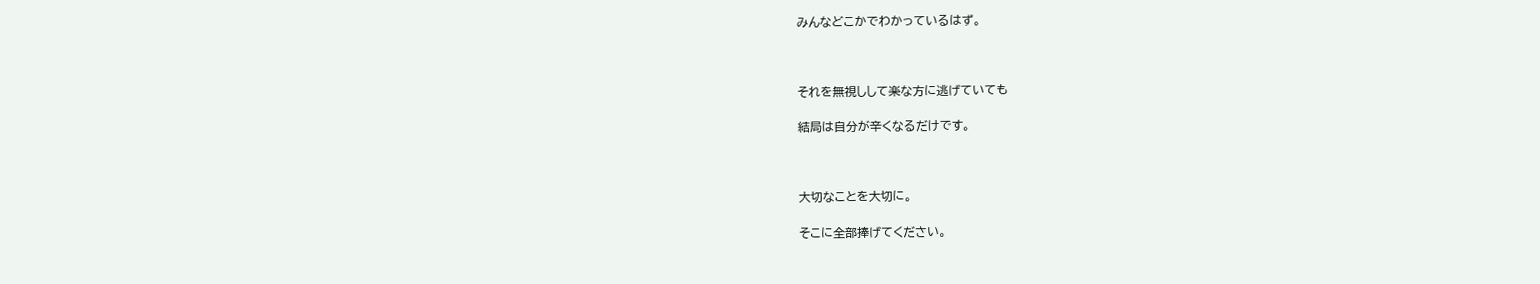みんなどこかでわかっているはず。



それを無視しして楽な方に逃げていても

結局は自分が辛くなるだけです。



大切なことを大切に。

そこに全部捧げてください。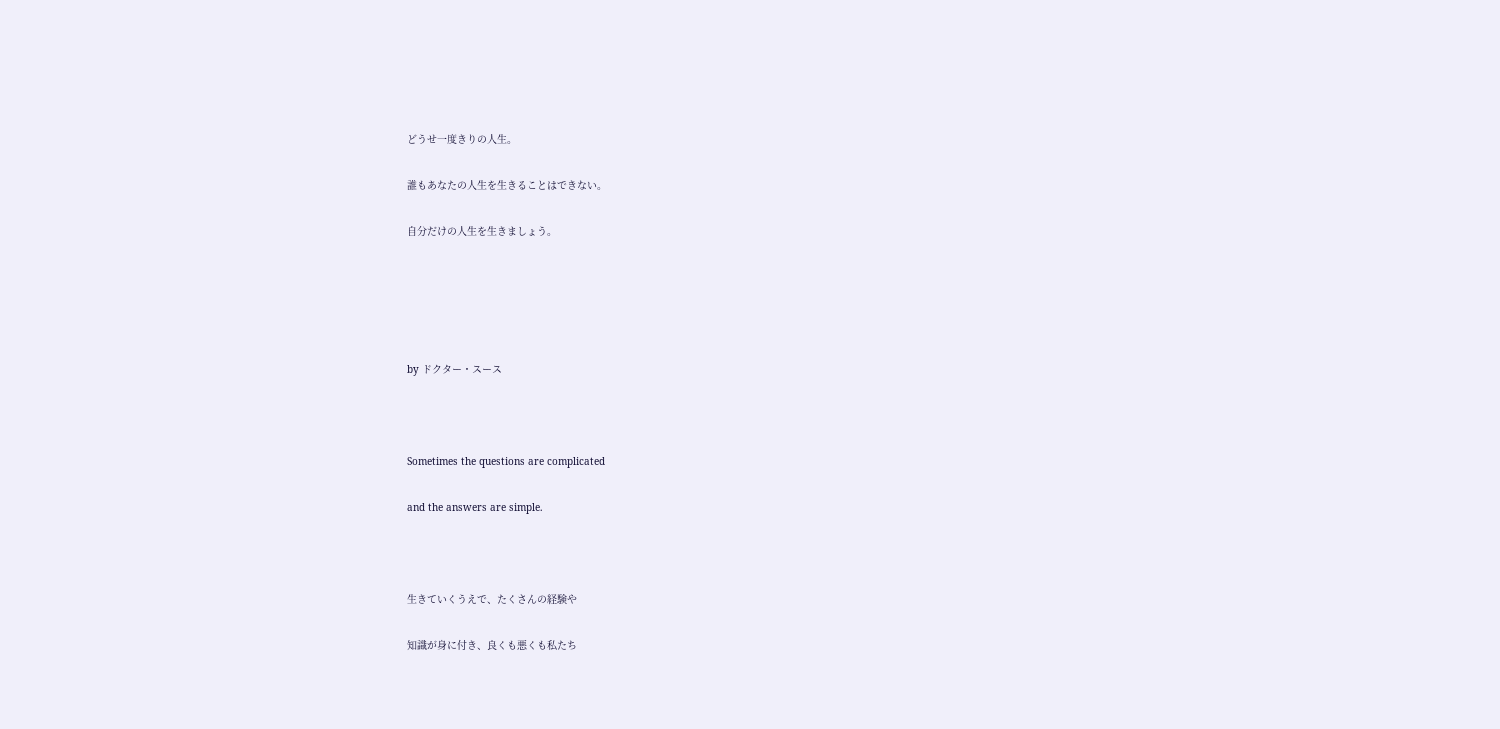どうせ一度きりの人生。

誰もあなたの人生を生きることはできない。

自分だけの人生を生きましょう。





by ドクター・スース



Sometimes the questions are complicated

and the answers are simple.



生きていくうえで、たくさんの経験や

知識が身に付き、良くも悪くも私たち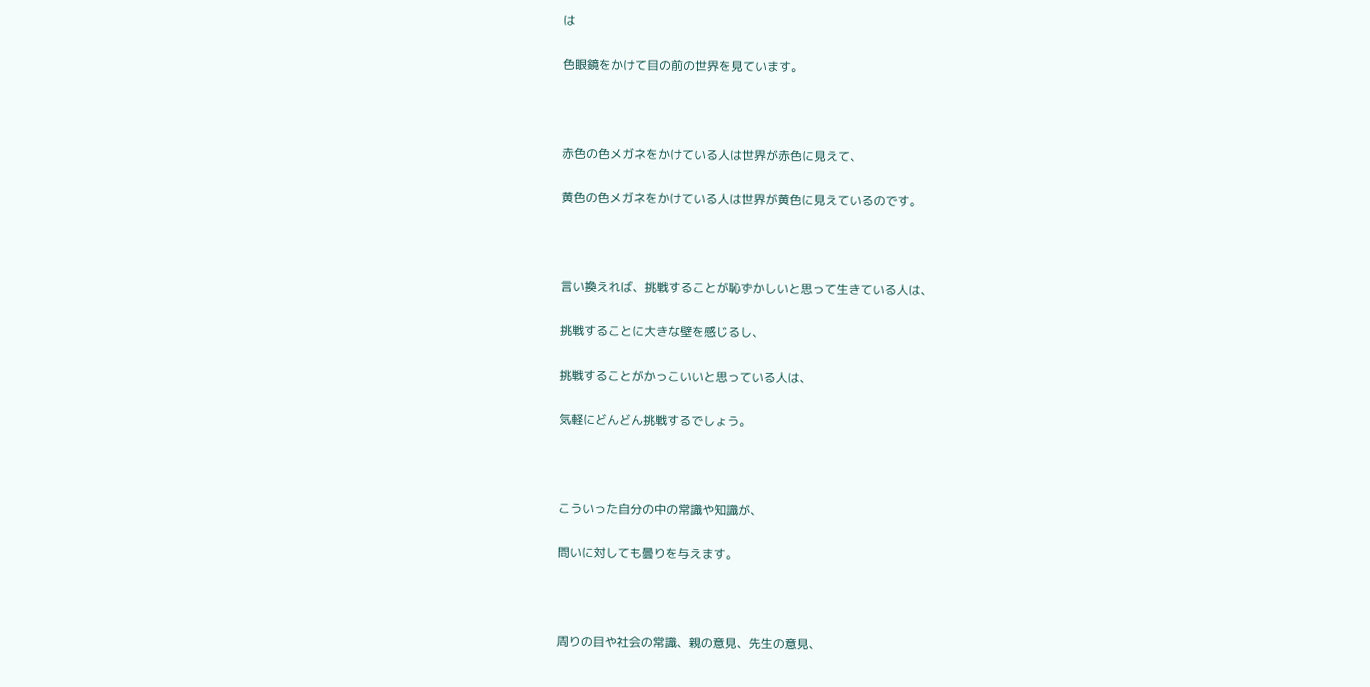は

色眼鏡をかけて目の前の世界を見ています。



赤色の色メガネをかけている人は世界が赤色に見えて、

黄色の色メガネをかけている人は世界が黄色に見えているのです。



言い換えれば、挑戦することが恥ずかしいと思って生きている人は、

挑戦することに大きな壁を感じるし、

挑戦することがかっこいいと思っている人は、

気軽にどんどん挑戦するでしょう。



こういった自分の中の常識や知識が、

問いに対しても曇りを与えます。



周りの目や社会の常識、親の意見、先生の意見、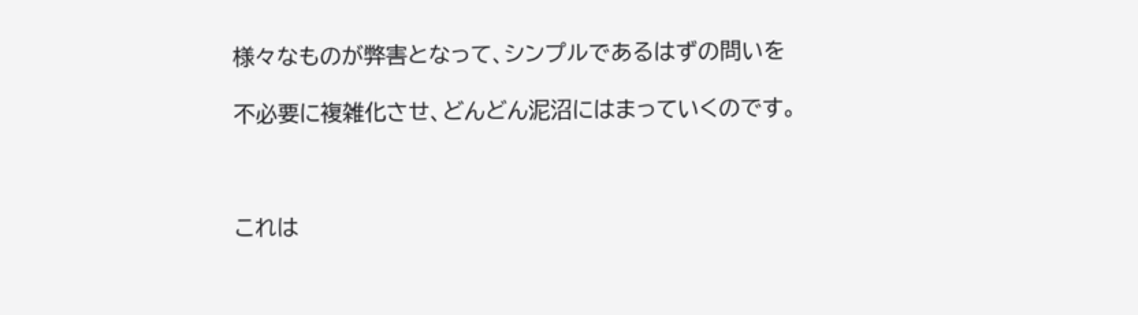様々なものが弊害となって、シンプルであるはずの問いを

不必要に複雑化させ、どんどん泥沼にはまっていくのです。



これは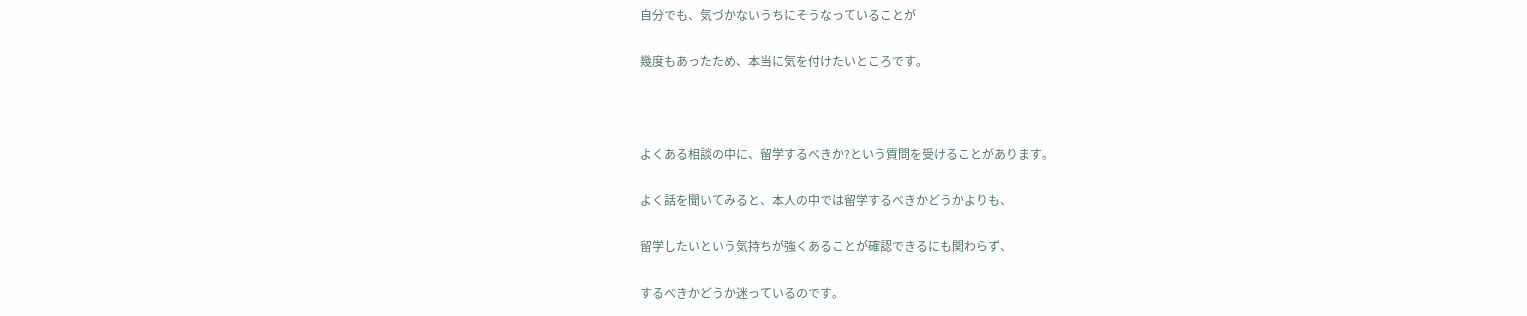自分でも、気づかないうちにそうなっていることが

幾度もあったため、本当に気を付けたいところです。



よくある相談の中に、留学するべきか?という質問を受けることがあります。

よく話を聞いてみると、本人の中では留学するべきかどうかよりも、

留学したいという気持ちが強くあることが確認できるにも関わらず、

するべきかどうか迷っているのです。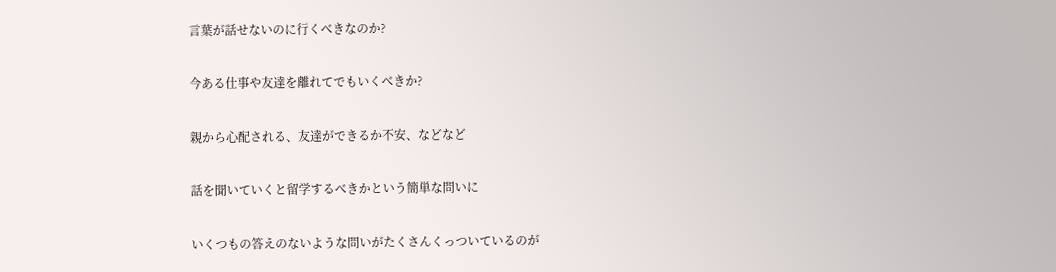言葉が話せないのに行くべきなのか?

今ある仕事や友達を離れてでもいくべきか?

親から心配される、友達ができるか不安、などなど

話を聞いていくと留学するべきかという簡単な問いに

いくつもの答えのないような問いがたくさんくっついているのが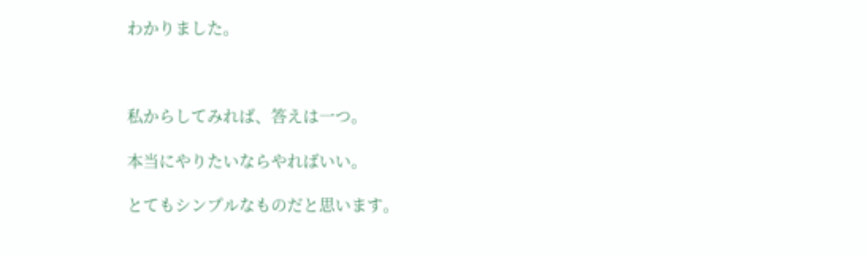わかりました。



私からしてみれば、答えは一つ。

本当にやりたいならやればいい。

とてもシンプルなものだと思います。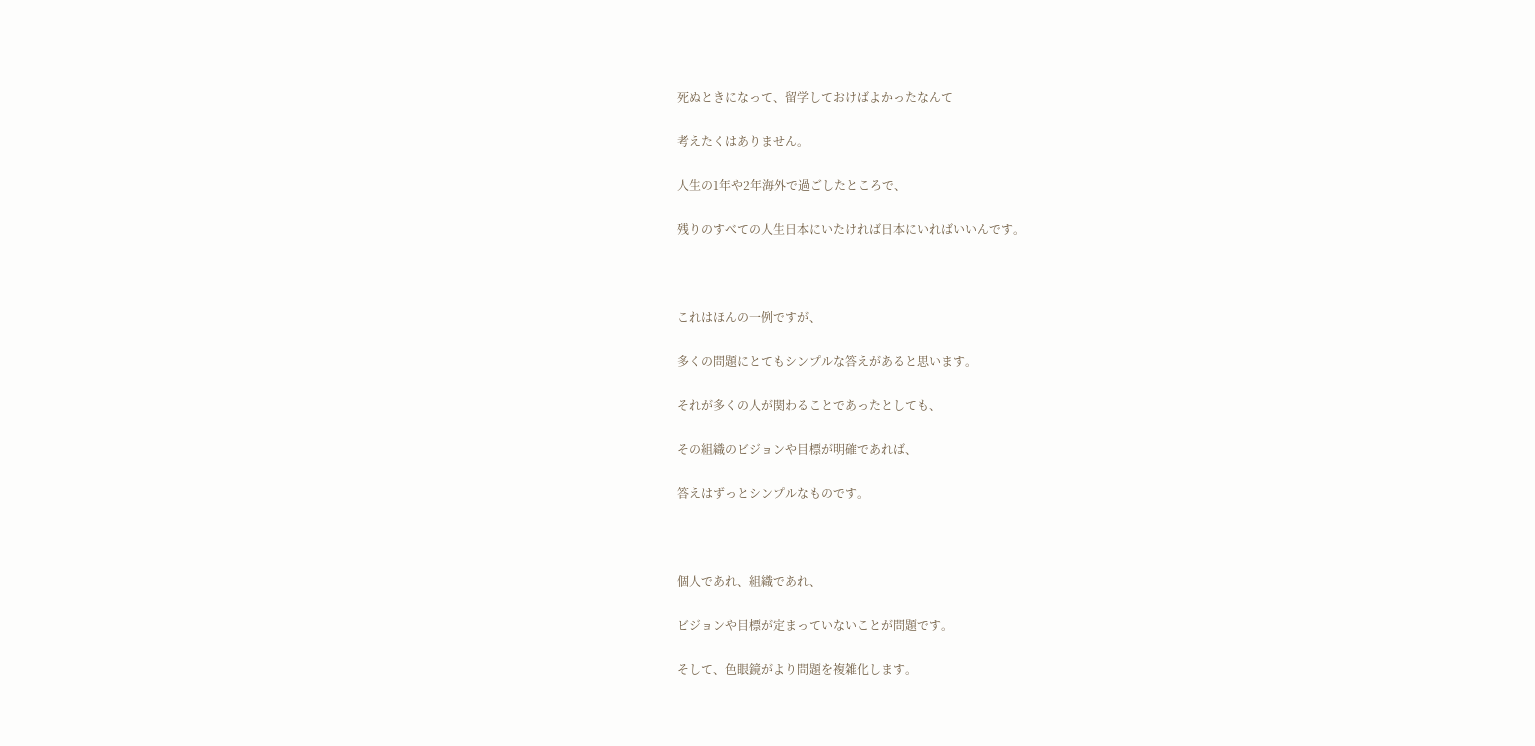死ぬときになって、留学しておけばよかったなんて

考えたくはありません。

人生の1年や2年海外で過ごしたところで、

残りのすべての人生日本にいたければ日本にいればいいんです。



これはほんの一例ですが、

多くの問題にとてもシンプルな答えがあると思います。

それが多くの人が関わることであったとしても、

その組織のビジョンや目標が明確であれば、

答えはずっとシンプルなものです。



個人であれ、組織であれ、

ビジョンや目標が定まっていないことが問題です。

そして、色眼鏡がより問題を複雑化します。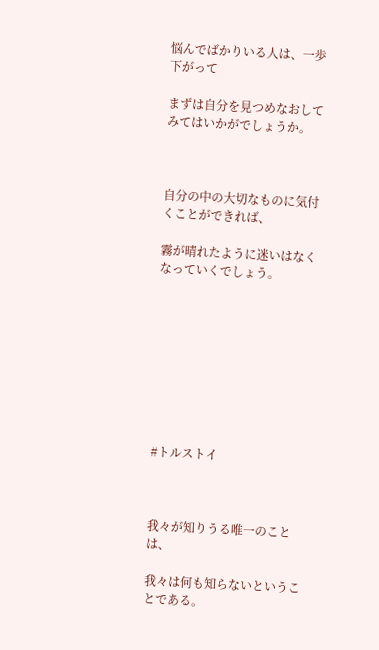悩んでばかりいる人は、一歩下がって

まずは自分を見つめなおしてみてはいかがでしょうか。



自分の中の大切なものに気付くことができれば、

霧が晴れたように迷いはなくなっていくでしょう。









#トルストイ



我々が知りうる唯一のことは、

我々は何も知らないということである。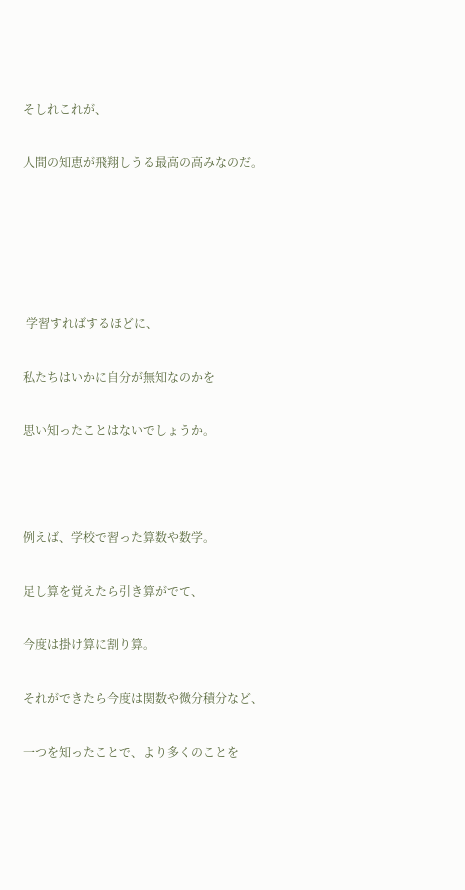そしれこれが、

人間の知恵が飛翔しうる最高の高みなのだ。





 学習すればするほどに、

私たちはいかに自分が無知なのかを

思い知ったことはないでしょうか。



例えば、学校で習った算数や数学。

足し算を覚えたら引き算がでて、

今度は掛け算に割り算。

それができたら今度は関数や微分積分など、

一つを知ったことで、より多くのことを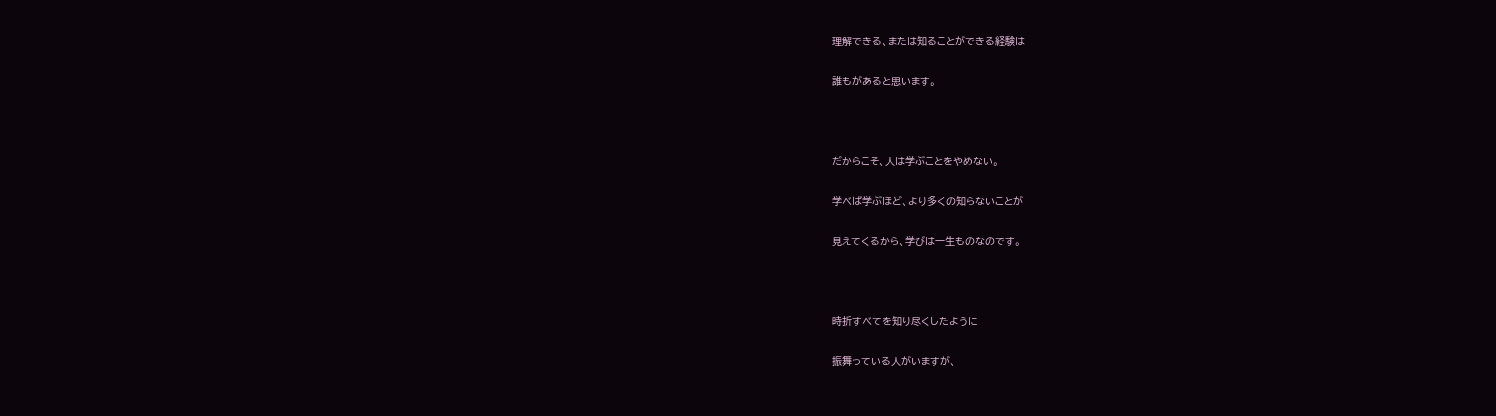理解できる、または知ることができる経験は

誰もがあると思います。



だからこそ、人は学ぶことをやめない。

学べば学ぶほど、より多くの知らないことが

見えてくるから、学びは一生ものなのです。



時折すべてを知り尽くしたように

振舞っている人がいますが、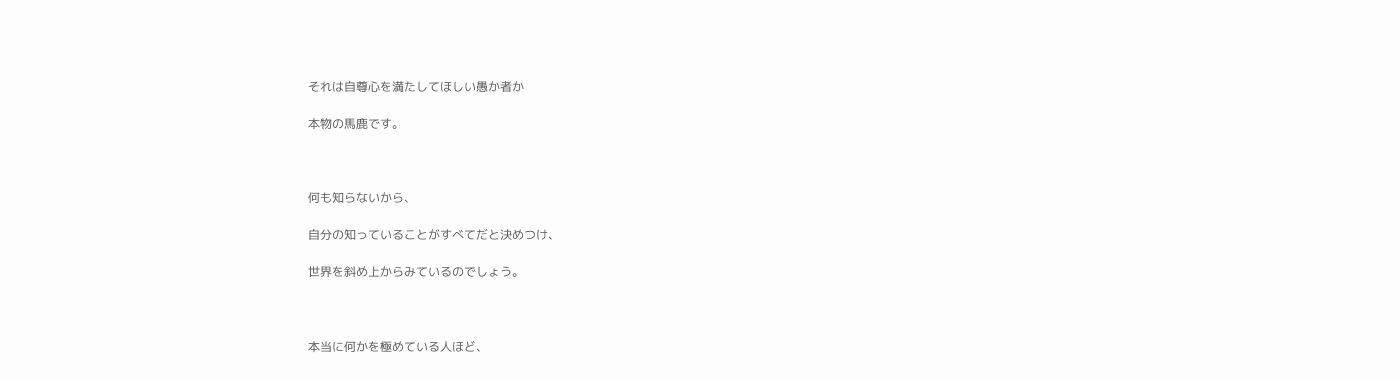それは自尊心を満たしてほしい愚か者か

本物の馬鹿です。



何も知らないから、

自分の知っていることがすべてだと決めつけ、

世界を斜め上からみているのでしょう。



本当に何かを極めている人ほど、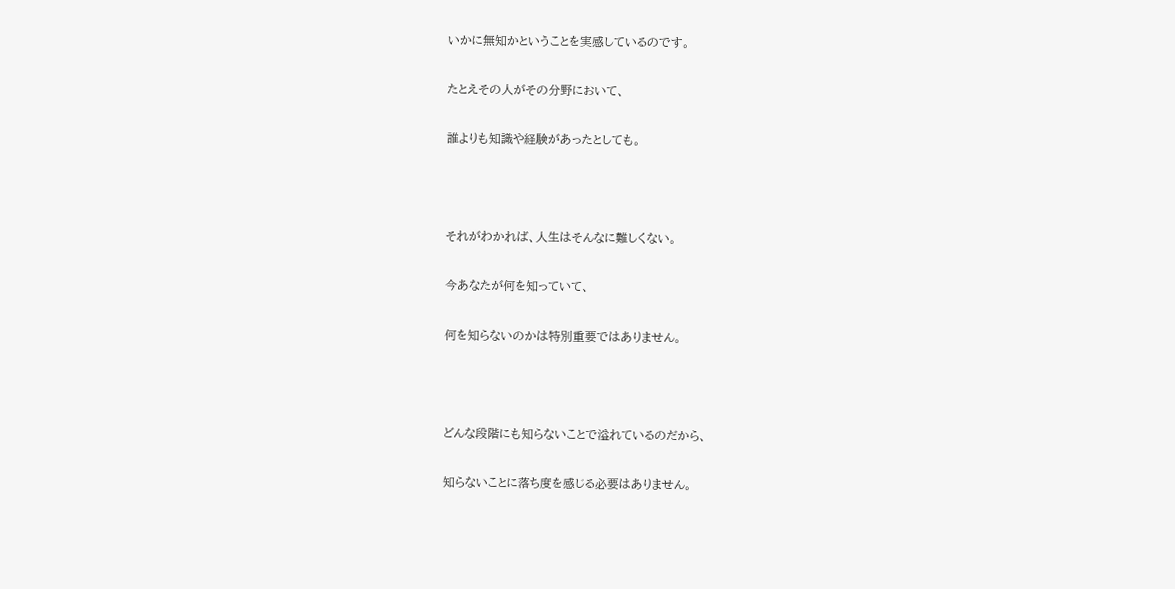いかに無知かということを実感しているのです。

たとえその人がその分野において、

誰よりも知識や経験があったとしても。



それがわかれば、人生はそんなに難しくない。

今あなたが何を知っていて、

何を知らないのかは特別重要ではありません。



どんな段階にも知らないことで溢れているのだから、

知らないことに落ち度を感じる必要はありません。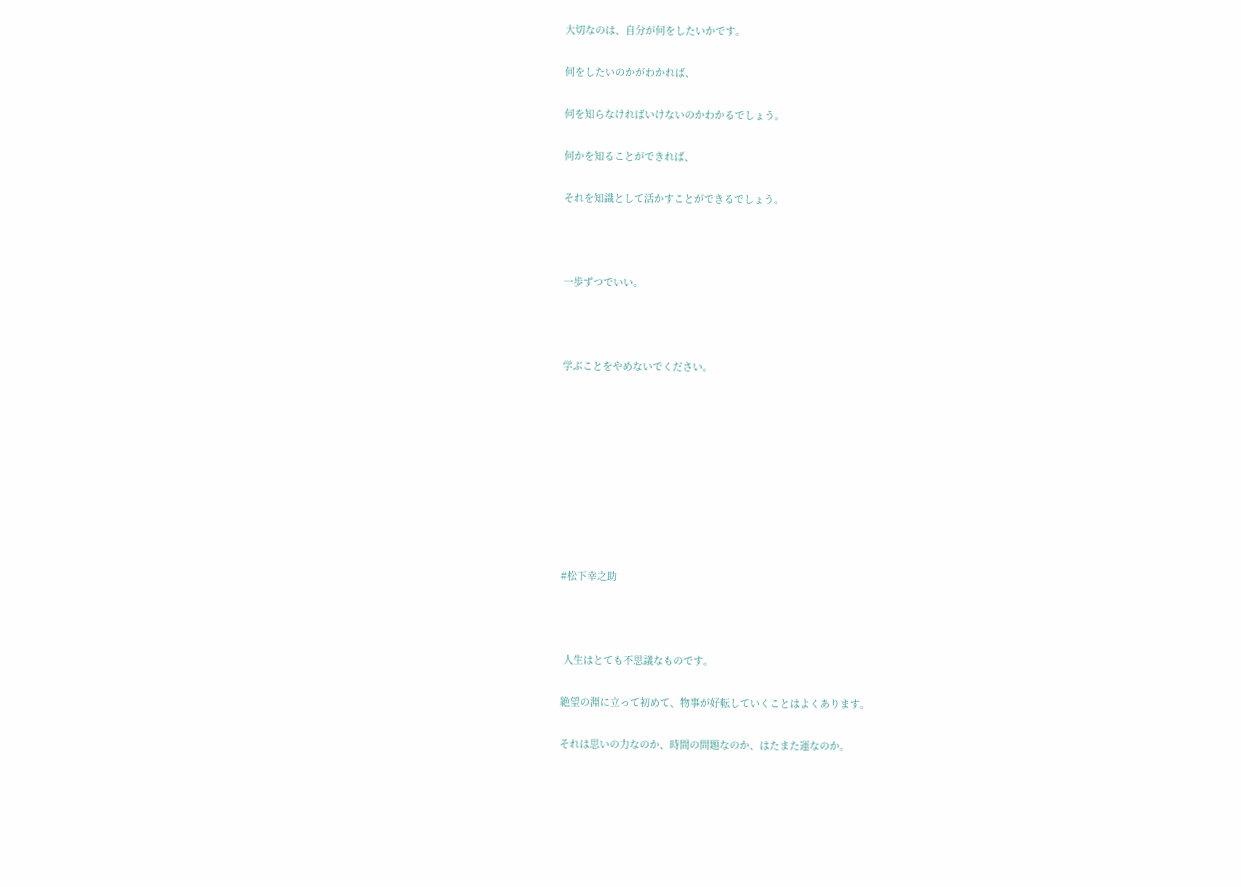大切なのは、自分が何をしたいかです。

何をしたいのかがわかれば、

何を知らなければいけないのかわかるでしょう。

何かを知ることができれば、

それを知識として活かすことができるでしょう。



一歩ずつでいい。



学ぶことをやめないでください。









#松下幸之助



 人生はとても不思議なものです。

絶望の淵に立って初めて、物事が好転していくことはよくあります。

それは思いの力なのか、時間の問題なのか、はたまた運なのか。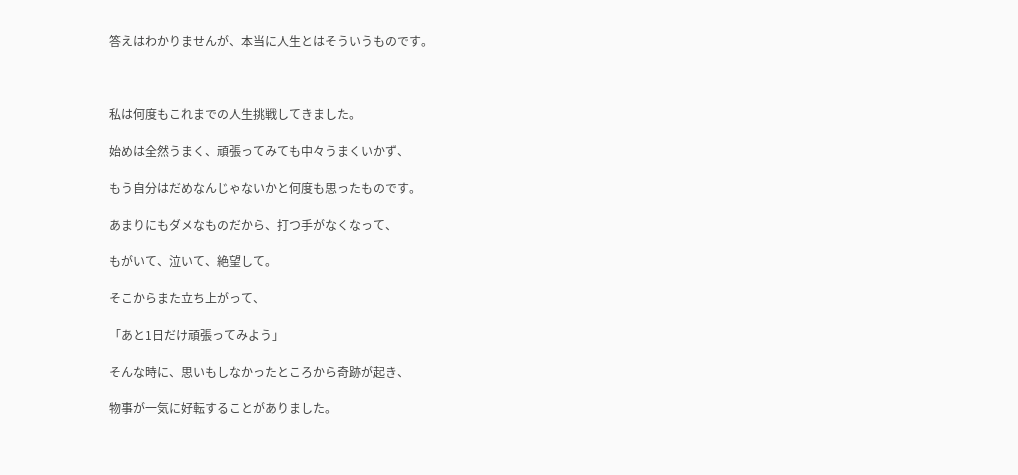答えはわかりませんが、本当に人生とはそういうものです。



私は何度もこれまでの人生挑戦してきました。

始めは全然うまく、頑張ってみても中々うまくいかず、

もう自分はだめなんじゃないかと何度も思ったものです。

あまりにもダメなものだから、打つ手がなくなって、

もがいて、泣いて、絶望して。

そこからまた立ち上がって、

「あと1日だけ頑張ってみよう」

そんな時に、思いもしなかったところから奇跡が起き、

物事が一気に好転することがありました。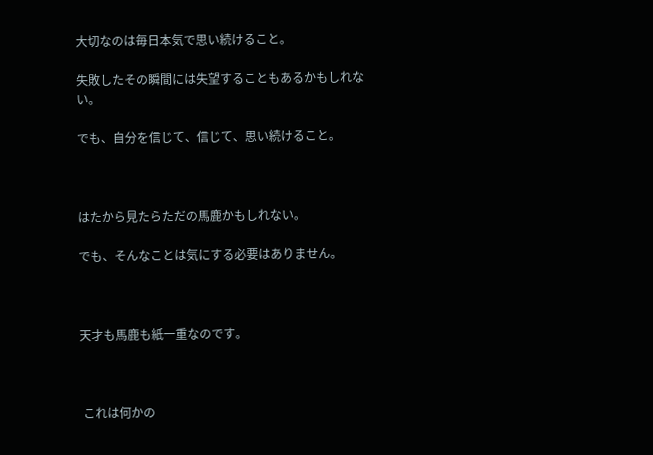大切なのは毎日本気で思い続けること。

失敗したその瞬間には失望することもあるかもしれない。

でも、自分を信じて、信じて、思い続けること。



はたから見たらただの馬鹿かもしれない。

でも、そんなことは気にする必要はありません。



天才も馬鹿も紙一重なのです。



 これは何かの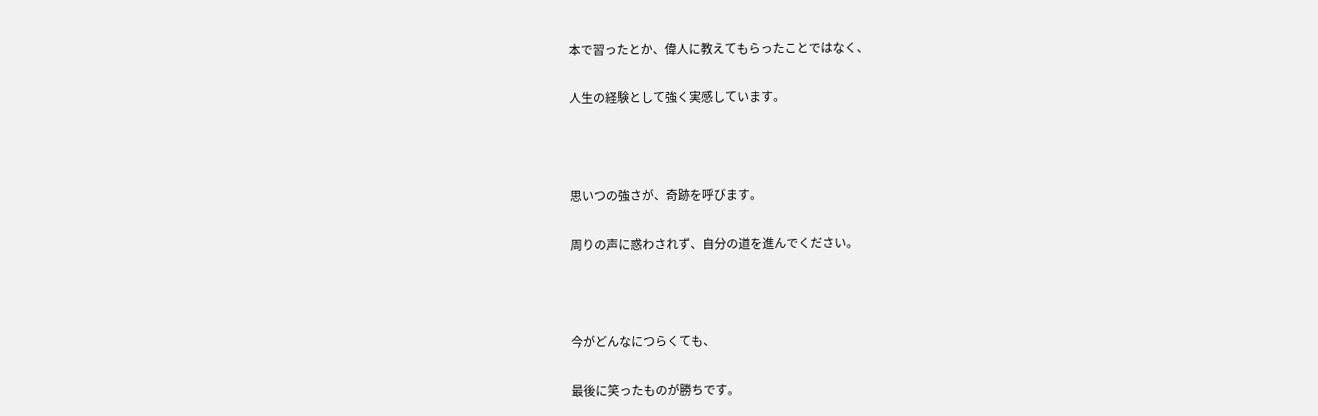本で習ったとか、偉人に教えてもらったことではなく、

人生の経験として強く実感しています。



思いつの強さが、奇跡を呼びます。

周りの声に惑わされず、自分の道を進んでください。



今がどんなにつらくても、

最後に笑ったものが勝ちです。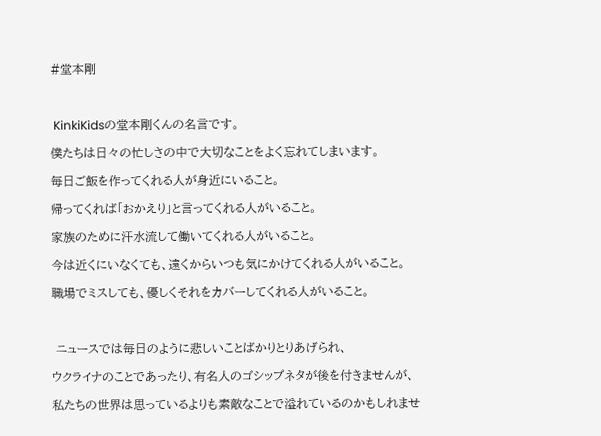#堂本剛



 KinkiKidsの堂本剛くんの名言です。

僕たちは日々の忙しさの中で大切なことをよく忘れてしまいます。

毎日ご飯を作ってくれる人が身近にいること。

帰ってくれば「おかえり」と言ってくれる人がいること。

家族のために汗水流して働いてくれる人がいること。

今は近くにいなくても、遠くからいつも気にかけてくれる人がいること。

職場でミスしても、優しくそれをカバーしてくれる人がいること。



 ニュースでは毎日のように悲しいことばかりとりあげられ、

ウクライナのことであったり、有名人のゴシップネタが後を付きませんが、

私たちの世界は思っているよりも素敵なことで溢れているのかもしれませ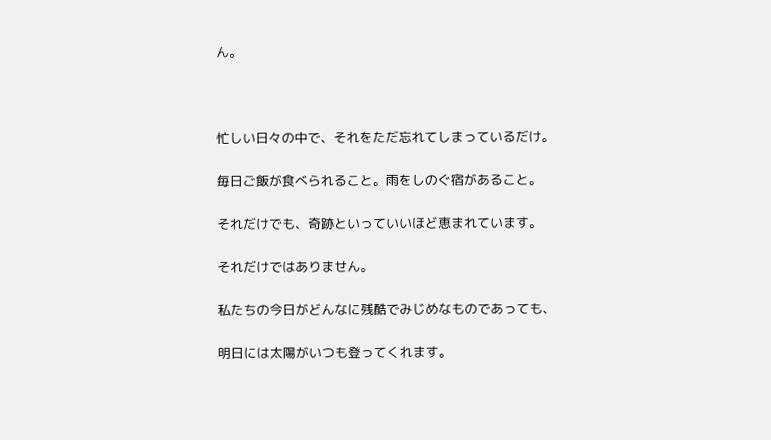ん。



忙しい日々の中で、それをただ忘れてしまっているだけ。

毎日ご飯が食べられること。雨をしのぐ宿があること。

それだけでも、奇跡といっていいほど恵まれています。

それだけではありません。

私たちの今日がどんなに残酷でみじめなものであっても、

明日には太陽がいつも登ってくれます。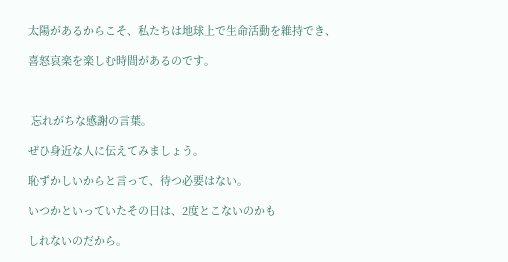太陽があるからこそ、私たちは地球上で生命活動を維持でき、

喜怒哀楽を楽しむ時間があるのです。



 忘れがちな感謝の言葉。

ぜひ身近な人に伝えてみましょう。

恥ずかしいからと言って、待つ必要はない。

いつかといっていたその日は、2度とこないのかも

しれないのだから。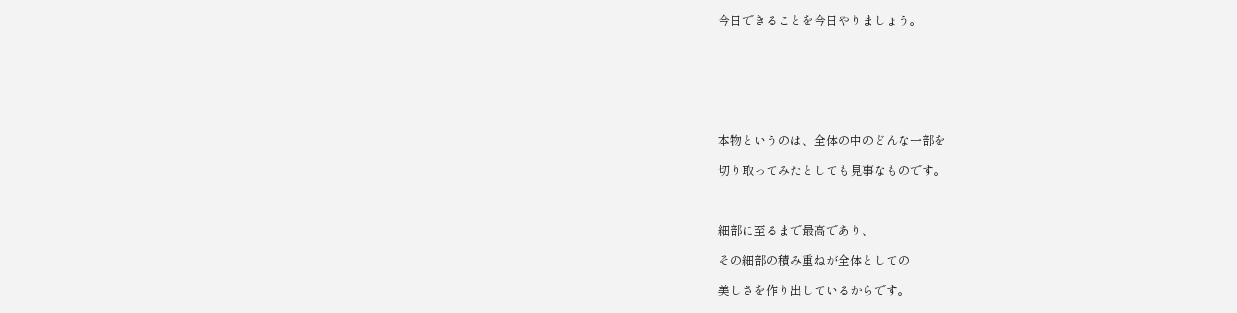今日できることを今日やりましょう。







本物というのは、全体の中のどんな一部を

切り取ってみたとしても見事なものです。



細部に至るまで最高であり、

その細部の積み重ねが全体としての

美しさを作り出しているからです。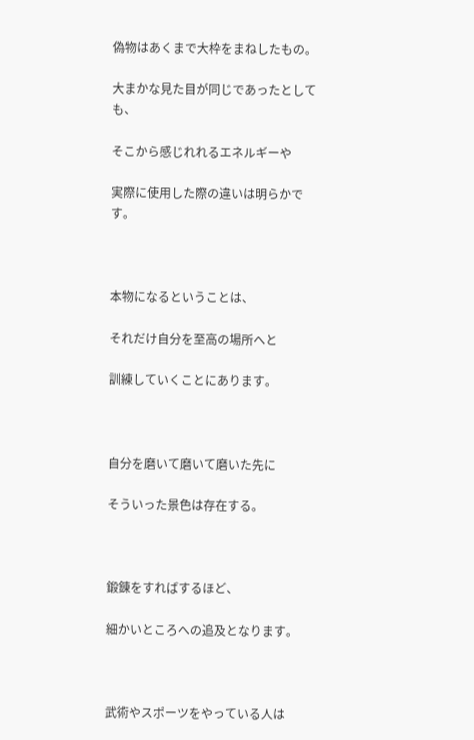偽物はあくまで大枠をまねしたもの。

大まかな見た目が同じであったとしても、

そこから感じれれるエネルギーや

実際に使用した際の違いは明らかです。



本物になるということは、

それだけ自分を至高の場所へと

訓練していくことにあります。



自分を磨いて磨いて磨いた先に

そういった景色は存在する。



鍛錬をすればするほど、

細かいところへの追及となります。



武術やスポーツをやっている人は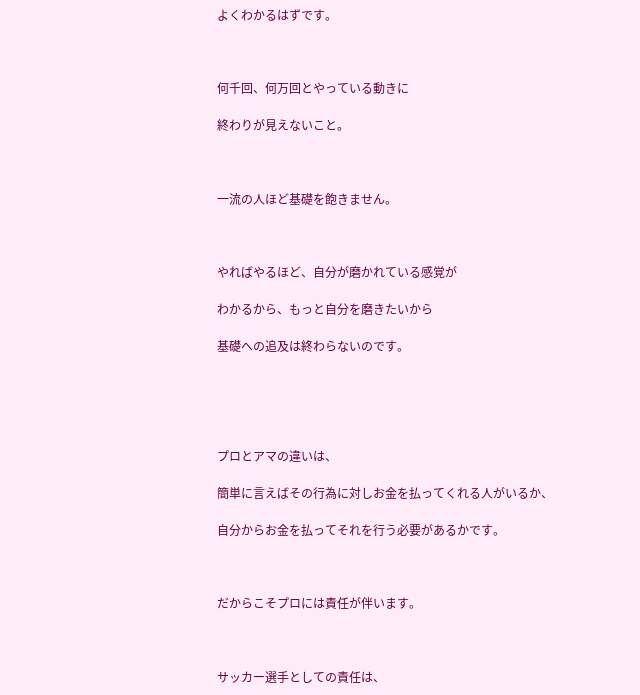よくわかるはずです。



何千回、何万回とやっている動きに

終わりが見えないこと。



一流の人ほど基礎を飽きません。



やればやるほど、自分が磨かれている感覚が

わかるから、もっと自分を磨きたいから

基礎への追及は終わらないのです。





プロとアマの違いは、

簡単に言えばその行為に対しお金を払ってくれる人がいるか、

自分からお金を払ってそれを行う必要があるかです。



だからこそプロには責任が伴います。



サッカー選手としての責任は、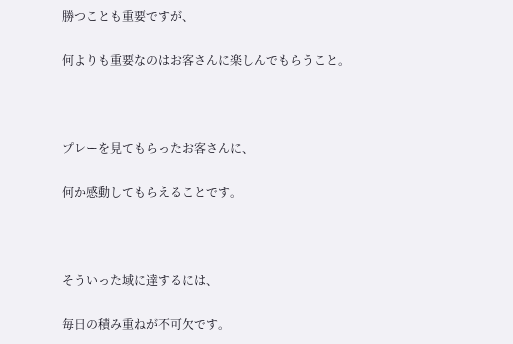勝つことも重要ですが、

何よりも重要なのはお客さんに楽しんでもらうこと。



プレーを見てもらったお客さんに、

何か感動してもらえることです。



そういった域に達するには、

毎日の積み重ねが不可欠です。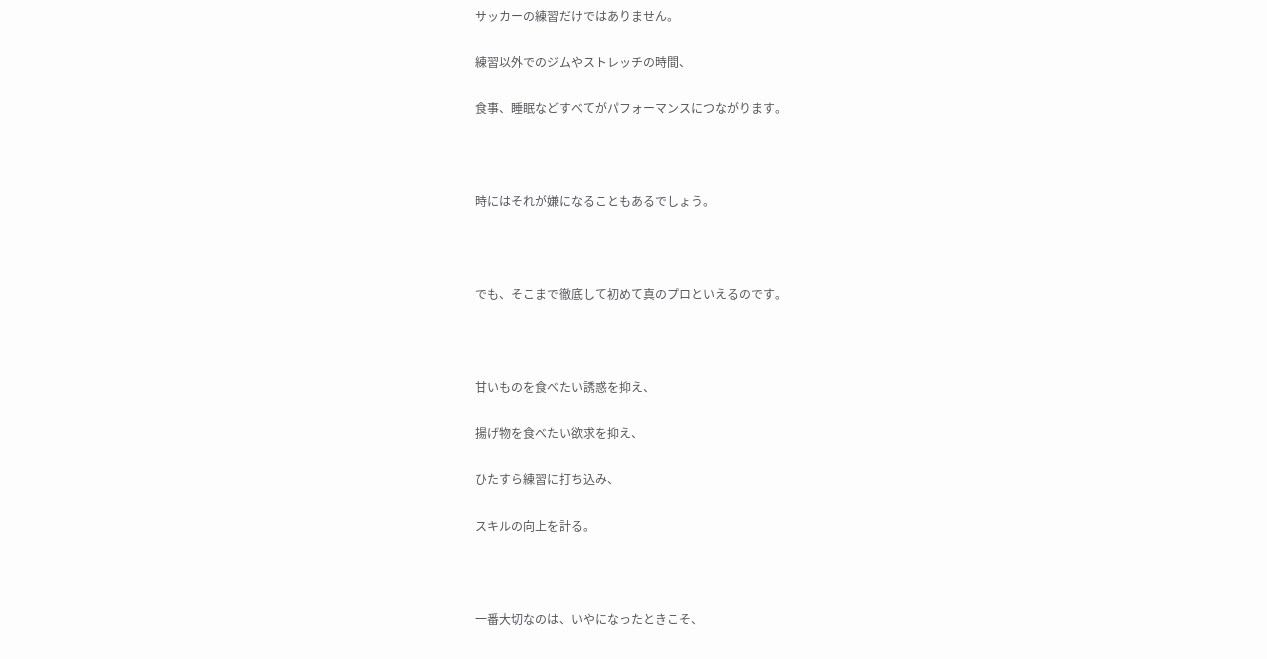サッカーの練習だけではありません。

練習以外でのジムやストレッチの時間、

食事、睡眠などすべてがパフォーマンスにつながります。



時にはそれが嫌になることもあるでしょう。



でも、そこまで徹底して初めて真のプロといえるのです。



甘いものを食べたい誘惑を抑え、

揚げ物を食べたい欲求を抑え、

ひたすら練習に打ち込み、

スキルの向上を計る。



一番大切なのは、いやになったときこそ、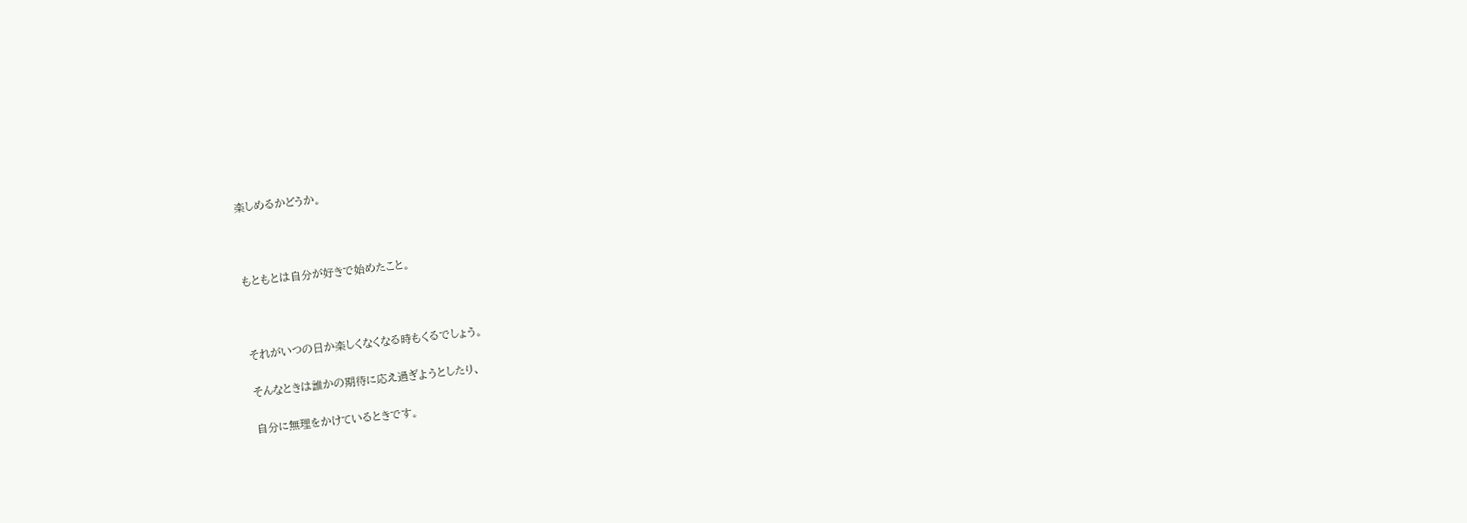楽しめるかどうか。



もともとは自分が好きで始めたこと。



それがいつの日か楽しくなくなる時もくるでしょう。

そんなときは誰かの期待に応え過ぎようとしたり、

自分に無理をかけているときです。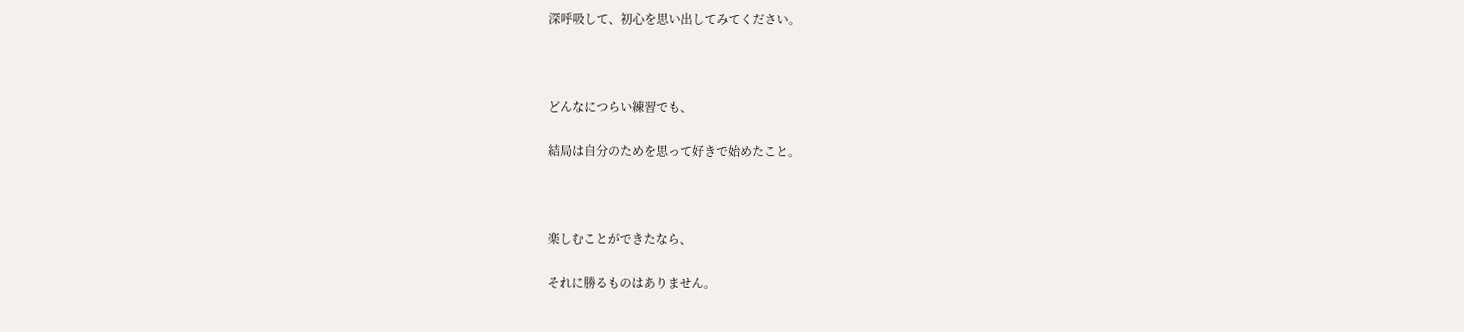深呼吸して、初心を思い出してみてください。



どんなにつらい練習でも、

結局は自分のためを思って好きで始めたこと。



楽しむことができたなら、

それに勝るものはありません。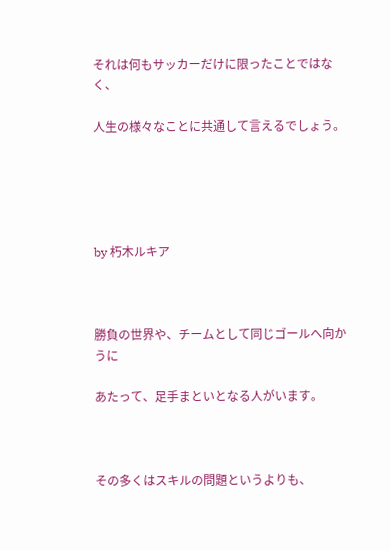それは何もサッカーだけに限ったことではなく、

人生の様々なことに共通して言えるでしょう。





by 朽木ルキア



勝負の世界や、チームとして同じゴールへ向かうに

あたって、足手まといとなる人がいます。



その多くはスキルの問題というよりも、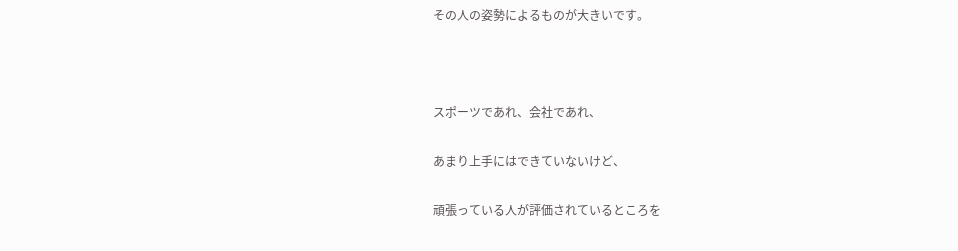その人の姿勢によるものが大きいです。



スポーツであれ、会社であれ、

あまり上手にはできていないけど、

頑張っている人が評価されているところを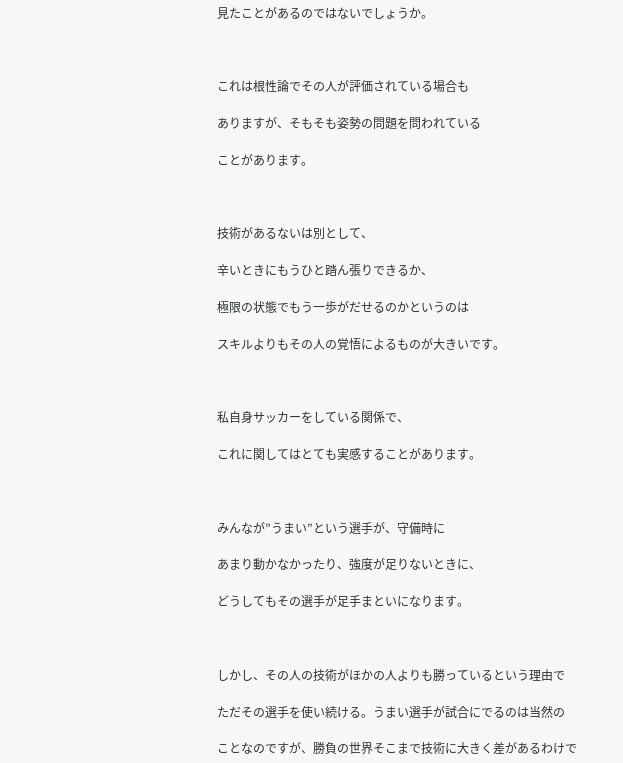見たことがあるのではないでしょうか。



これは根性論でその人が評価されている場合も

ありますが、そもそも姿勢の問題を問われている

ことがあります。



技術があるないは別として、

辛いときにもうひと踏ん張りできるか、

極限の状態でもう一歩がだせるのかというのは

スキルよりもその人の覚悟によるものが大きいです。



私自身サッカーをしている関係で、

これに関してはとても実感することがあります。



みんなが”うまい”という選手が、守備時に

あまり動かなかったり、強度が足りないときに、

どうしてもその選手が足手まといになります。



しかし、その人の技術がほかの人よりも勝っているという理由で

ただその選手を使い続ける。うまい選手が試合にでるのは当然の

ことなのですが、勝負の世界そこまで技術に大きく差があるわけで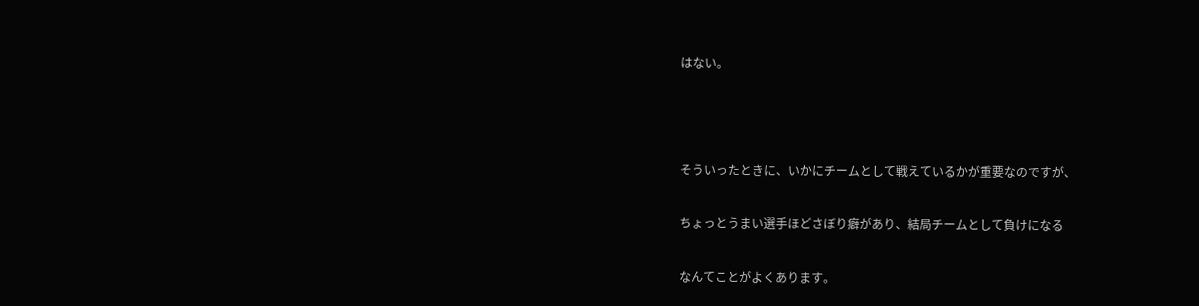はない。



そういったときに、いかにチームとして戦えているかが重要なのですが、

ちょっとうまい選手ほどさぼり癖があり、結局チームとして負けになる

なんてことがよくあります。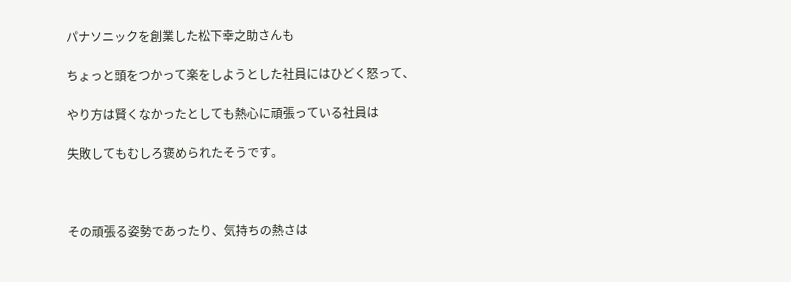パナソニックを創業した松下幸之助さんも

ちょっと頭をつかって楽をしようとした社員にはひどく怒って、

やり方は賢くなかったとしても熱心に頑張っている社員は

失敗してもむしろ褒められたそうです。



その頑張る姿勢であったり、気持ちの熱さは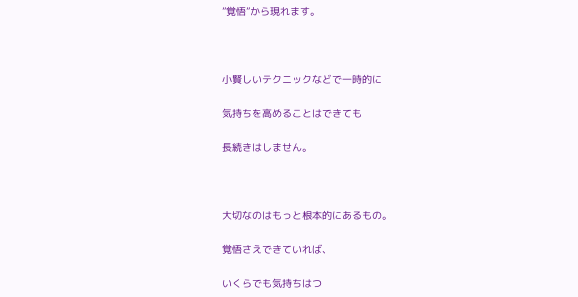”覚悟”から現れます。



小賢しいテクニックなどで一時的に

気持ちを高めることはできても

長続きはしません。



大切なのはもっと根本的にあるもの。

覚悟さえできていれば、

いくらでも気持ちはつ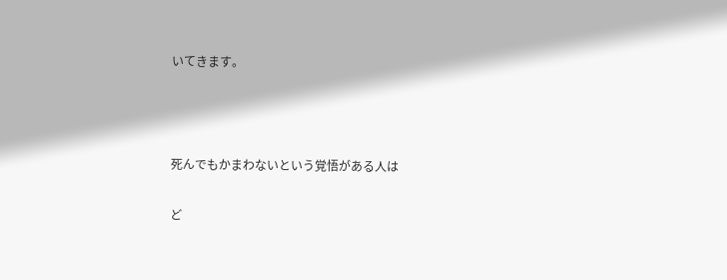いてきます。



死んでもかまわないという覚悟がある人は

ど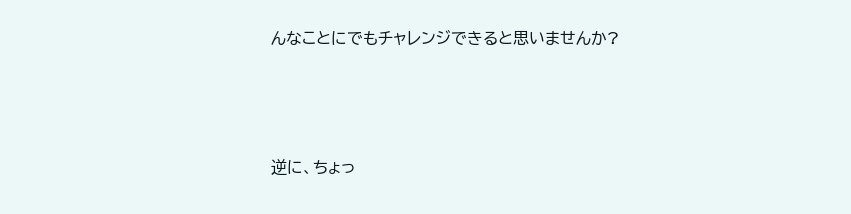んなことにでもチャレンジできると思いませんか?



逆に、ちょっ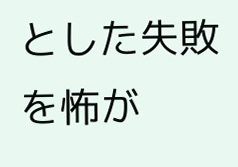とした失敗を怖が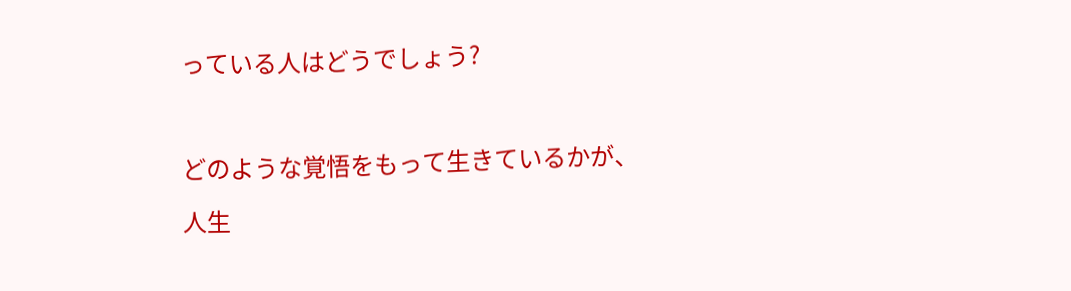っている人はどうでしょう?



どのような覚悟をもって生きているかが、

人生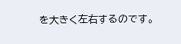を大きく左右するのです。